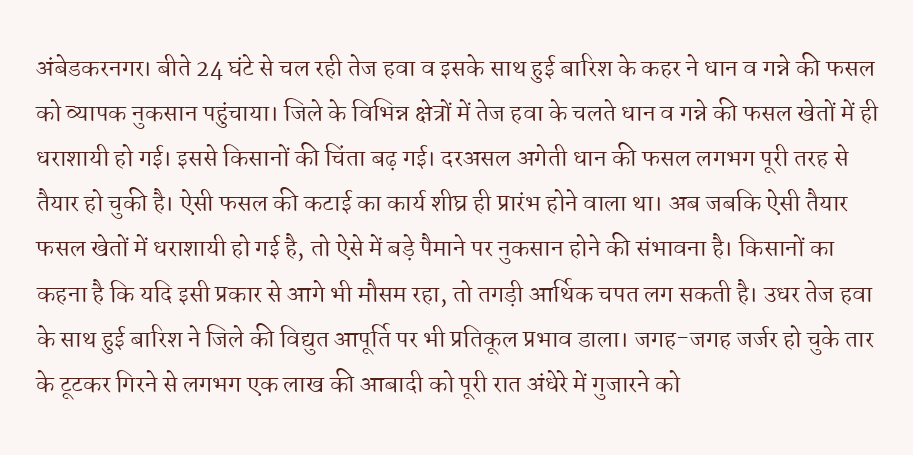अंबेडकरनगर। बीते 24 घंटे से चल रही तेज हवा व इसके साथ हुई बारिश के कहर ने धान व गन्ने की फसल को व्यापक नुकसान पहुंचाया। जिले के विभिन्न क्षेत्रों में तेज हवा के चलते धान व गन्ने की फसल खेतों में ही धराशायी हो गई। इससे किसानों की चिंता बढ़ गई। दरअसल अगेती धान की फसल लगभग पूरी तरह से तैयार हो चुकी है। ऐसी फसल की कटाई का कार्य शीघ्र ही प्रारंभ होने वाला था। अब जबकि ऐसी तैयार फसल खेतों में धराशायी हो गई है, तो ऐसे में बड़े पैमाने पर नुकसान होने की संभावना है। किसानों का कहना है कि यदि इसी प्रकार से आगे भी मौसम रहा, तो तगड़ी आर्थिक चपत लग सकती है। उधर तेज हवा के साथ हुई बारिश ने जिले की विद्युत आपूर्ति पर भी प्रतिकूल प्रभाव डाला। जगह-जगह जर्जर हो चुके तार के टूटकर गिरने से लगभग एक लाख की आबादी को पूरी रात अंधेरे में गुजारने को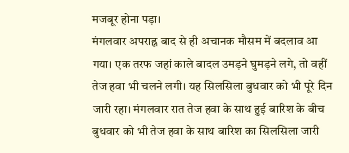मजबूर होना पड़ा।
मंगलवार अपराह्न बाद से ही अचानक मौसम में बदलाव आ गया। एक तरफ जहां काले बादल उमड़ने घुमड़ने लगे, तो वहीं तेज हवा भी चलने लगी। यह सिलसिला बुधवार को भी पूरे दिन जारी रहा। मंगलवार रात तेज हवा के साथ हुई बारिश के बीच बुधवार को भी तेज हवा के साथ बारिश का सिलसिला जारी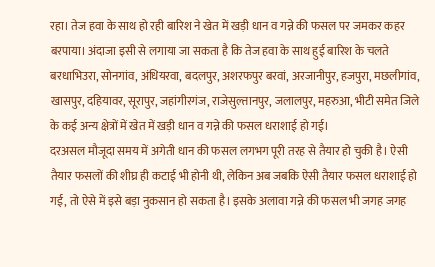रहा। तेज हवा के साथ हो रही बारिश ने खेत में खड़ी धान व गन्ने की फसल पर जमकर कहर बरपाया। अंदाजा इसी से लगाया जा सकता है कि तेज हवा के साथ हुई बारिश के चलते बरधाभिउरा, सोनगांव, अंधियरवा, बदलपुर, अशरफपुर बरवां, अरजानीपुर, हजपुरा, मछलीगांव, खासपुर, दहियावर, सूरापुर, जहांगीरगंज, राजेसुल्तानपुर, जलालपुर, महरुआ, भीटी समेत जिले के कई अन्य क्षेत्रों में खेत में खड़ी धान व गन्ने की फसल धराशाई हो गई।
दरअसल मौजूदा समय में अगेती धान की फसल लगभग पूरी तरह से तैयार हो चुकी है। ऐसी तैयार फसलों की शीघ्र ही कटाई भी होनी थी, लेकिन अब जबकि ऐसी तैयार फसल धराशाई हो गई, तो ऐसे में इसे बड़ा नुकसान हो सकता है। इसके अलावा गन्ने की फसल भी जगह जगह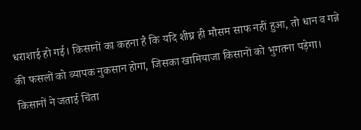धराशाई हो गई। किसानों का कहना है कि यदि शीघ्र ही मौसम साफ नहीं हुआ, तो धान व गन्ने की फसलों को व्यापक नुकसान होगा, जिसका खामियाजा किसानों को भुगतना पड़ेगा।
किसानों ने जताई चिंता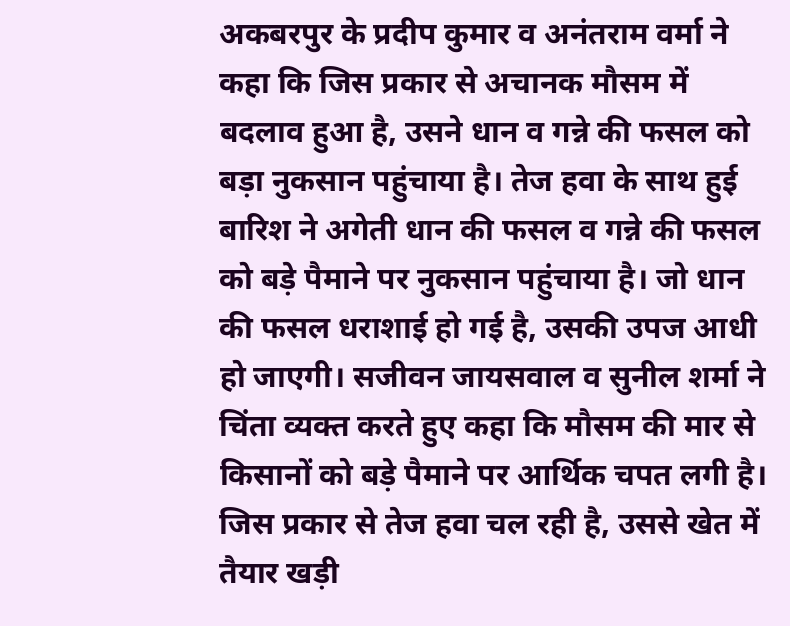अकबरपुर के प्रदीप कुमार व अनंतराम वर्मा ने कहा कि जिस प्रकार से अचानक मौसम में बदलाव हुआ है, उसने धान व गन्ने की फसल को बड़ा नुकसान पहुंचाया है। तेज हवा के साथ हुई बारिश ने अगेती धान की फसल व गन्ने की फसल को बड़े पैमाने पर नुकसान पहुंचाया है। जो धान की फसल धराशाई हो गई है, उसकी उपज आधी हो जाएगी। सजीवन जायसवाल व सुनील शर्मा ने चिंता व्यक्त करते हुए कहा कि मौसम की मार से किसानों को बड़े पैमाने पर आर्थिक चपत लगी है। जिस प्रकार से तेज हवा चल रही है, उससे खेत में तैयार खड़ी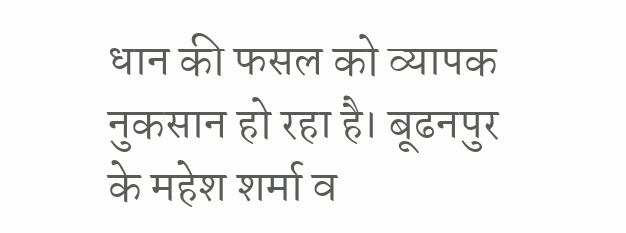धान की फसल को व्यापक नुकसान हो रहा है। बूढनपुर के महेश शर्मा व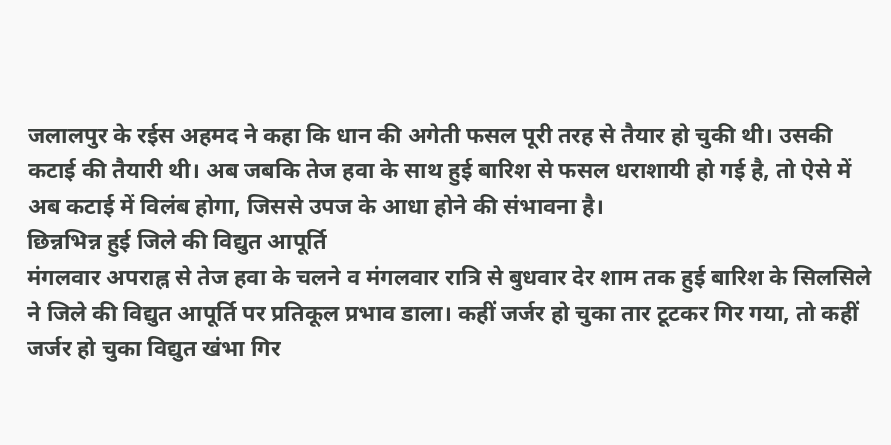जलालपुर के रईस अहमद ने कहा कि धान की अगेती फसल पूरी तरह से तैयार हो चुकी थी। उसकी कटाई की तैयारी थी। अब जबकि तेज हवा के साथ हुई बारिश से फसल धराशायी हो गई है, तो ऐसे में अब कटाई में विलंब होगा, जिससे उपज के आधा होने की संभावना है।
छिन्नभिन्न हुई जिले की विद्युत आपूर्ति
मंगलवार अपराह्न से तेज हवा के चलने व मंगलवार रात्रि से बुधवार देर शाम तक हुई बारिश के सिलसिले ने जिले की विद्युत आपूर्ति पर प्रतिकूल प्रभाव डाला। कहीं जर्जर हो चुका तार टूटकर गिर गया, तो कहीं जर्जर हो चुका विद्युत खंभा गिर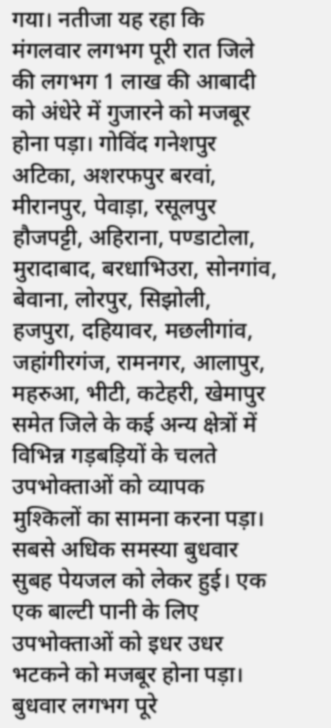गया। नतीजा यह रहा कि मंगलवार लगभग पूरी रात जिले की लगभग 1 लाख की आबादी को अंधेरे में गुजारने को मजबूर होना पड़ा। गोविंद गनेशपुर अटिका, अशरफपुर बरवां, मीरानपुर, पेवाड़ा, रसूलपुर हौजपट्टी, अहिराना, पण्डाटोला, मुरादाबाद, बरधाभिउरा, सोनगांव, बेवाना, लोरपुर, सिझोली, हजपुरा, दहियावर, मछलीगांव, जहांगीरगंज, रामनगर, आलापुर, महरुआ, भीटी, कटेहरी, खेमापुर समेत जिले के कई अन्य क्षेत्रों में विभिन्न गड़बड़ियों के चलते उपभोक्ताओं को व्यापक मुश्किलों का सामना करना पड़ा। सबसे अधिक समस्या बुधवार सुबह पेयजल को लेकर हुई। एक एक बाल्टी पानी के लिए उपभोक्ताओं को इधर उधर भटकने को मजबूर होना पड़ा। बुधवार लगभग पूरे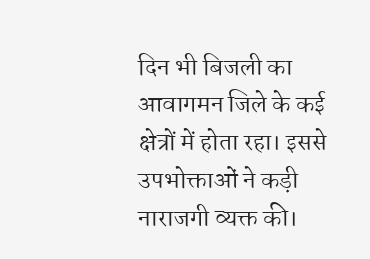दिन भी बिजली का आवागमन जिले के कई क्षेत्रों में होता रहा। इससे उपभोक्ताओं ने कड़ी नाराजगी व्यक्त की।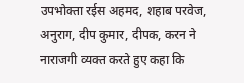उपभोक्ता रईस अहमद, शहाब परवेज, अनुराग, दीप कुमार, दीपक, करन ने नाराजगी व्यक्त करते हुए कहा कि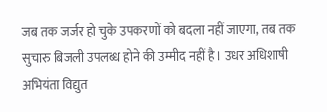जब तक जर्जर हो चुके उपकरणों को बदला नहीं जाएगा, तब तक सुचारु बिजली उपलब्ध होने की उम्मीद नहीं है। उधर अधिशाषी अभियंता विद्युत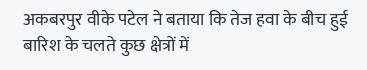अकबरपुर वीके पटेल ने बताया कि तेज हवा के बीच हुई बारिश के चलते कुछ क्षेत्रों में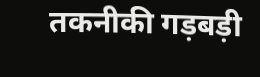तकनीकी गड़बड़ी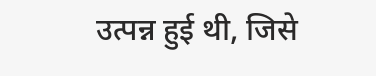उत्पन्न हुई थी, जिसे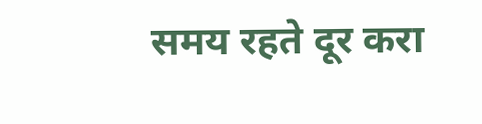समय रहते दूर करा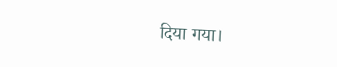दिया गया।